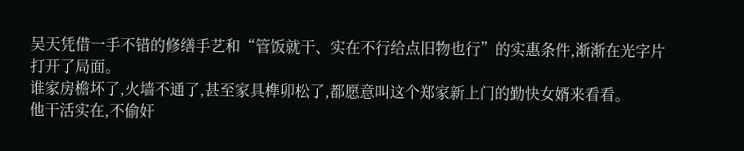吴天凭借一手不错的修缮手艺和“管饭就干、实在不行给点旧物也行”的实惠条件,渐渐在光字片打开了局面。
谁家房檐坏了,火墙不通了,甚至家具榫卯松了,都愿意叫这个郑家新上门的勤快女婿来看看。
他干活实在,不偷奸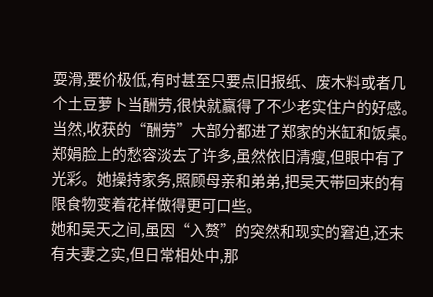耍滑,要价极低,有时甚至只要点旧报纸、废木料或者几个土豆萝卜当酬劳,很快就赢得了不少老实住户的好感。
当然,收获的“酬劳”大部分都进了郑家的米缸和饭桌。
郑娟脸上的愁容淡去了许多,虽然依旧清瘦,但眼中有了光彩。她操持家务,照顾母亲和弟弟,把吴天带回来的有限食物变着花样做得更可口些。
她和吴天之间,虽因“入赘”的突然和现实的窘迫,还未有夫妻之实,但日常相处中,那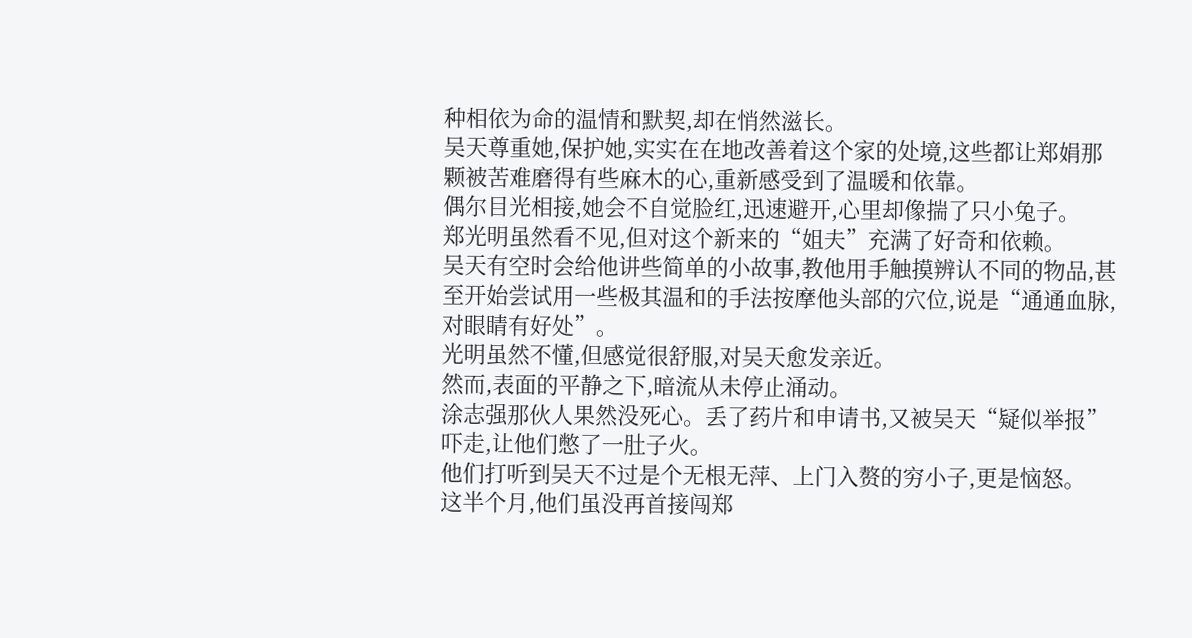种相依为命的温情和默契,却在悄然滋长。
吴天尊重她,保护她,实实在在地改善着这个家的处境,这些都让郑娟那颗被苦难磨得有些麻木的心,重新感受到了温暖和依靠。
偶尔目光相接,她会不自觉脸红,迅速避开,心里却像揣了只小兔子。
郑光明虽然看不见,但对这个新来的“姐夫”充满了好奇和依赖。
吴天有空时会给他讲些简单的小故事,教他用手触摸辨认不同的物品,甚至开始尝试用一些极其温和的手法按摩他头部的穴位,说是“通通血脉,对眼睛有好处”。
光明虽然不懂,但感觉很舒服,对吴天愈发亲近。
然而,表面的平静之下,暗流从未停止涌动。
涂志强那伙人果然没死心。丢了药片和申请书,又被吴天“疑似举报”吓走,让他们憋了一肚子火。
他们打听到吴天不过是个无根无萍、上门入赘的穷小子,更是恼怒。
这半个月,他们虽没再首接闯郑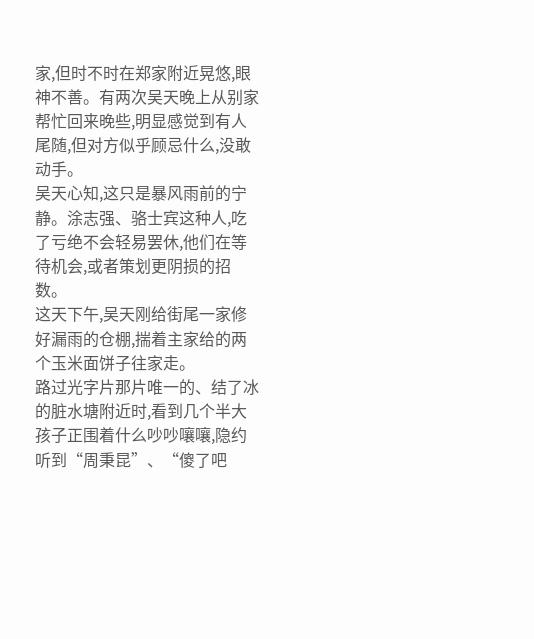家,但时不时在郑家附近晃悠,眼神不善。有两次吴天晚上从别家帮忙回来晚些,明显感觉到有人尾随,但对方似乎顾忌什么,没敢动手。
吴天心知,这只是暴风雨前的宁静。涂志强、骆士宾这种人,吃了亏绝不会轻易罢休,他们在等待机会,或者策划更阴损的招数。
这天下午,吴天刚给街尾一家修好漏雨的仓棚,揣着主家给的两个玉米面饼子往家走。
路过光字片那片唯一的、结了冰的脏水塘附近时,看到几个半大孩子正围着什么吵吵嚷嚷,隐约听到“周秉昆”、“傻了吧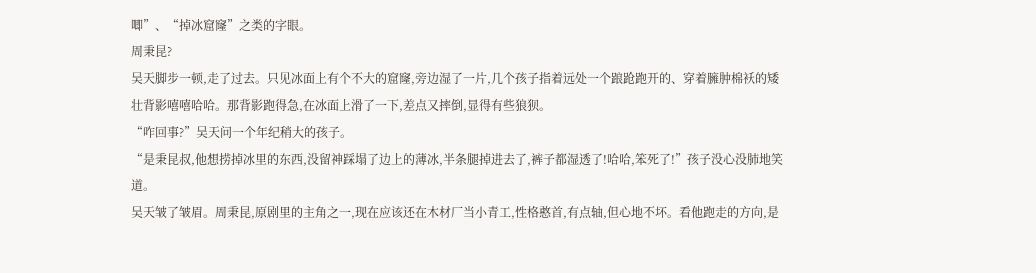唧”、“掉冰窟窿”之类的字眼。
周秉昆?
吴天脚步一顿,走了过去。只见冰面上有个不大的窟窿,旁边湿了一片,几个孩子指着远处一个踉跄跑开的、穿着臃肿棉袄的矮壮背影嘻嘻哈哈。那背影跑得急,在冰面上滑了一下,差点又摔倒,显得有些狼狈。
“咋回事?”吴天问一个年纪稍大的孩子。
“是秉昆叔,他想捞掉冰里的东西,没留神踩塌了边上的薄冰,半条腿掉进去了,裤子都湿透了!哈哈,笨死了!”孩子没心没肺地笑道。
吴天皱了皱眉。周秉昆,原剧里的主角之一,现在应该还在木材厂当小青工,性格憨首,有点轴,但心地不坏。看他跑走的方向,是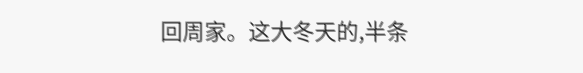回周家。这大冬天的,半条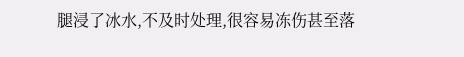腿浸了冰水,不及时处理,很容易冻伤甚至落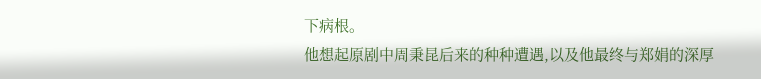下病根。
他想起原剧中周秉昆后来的种种遭遇,以及他最终与郑娟的深厚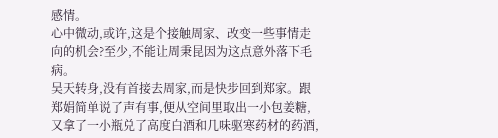感情。
心中微动,或许,这是个接触周家、改变一些事情走向的机会?至少,不能让周秉昆因为这点意外落下毛病。
吴天转身,没有首接去周家,而是快步回到郑家。跟郑娟简单说了声有事,便从空间里取出一小包姜糖,又拿了一小瓶兑了高度白酒和几味驱寒药材的药酒,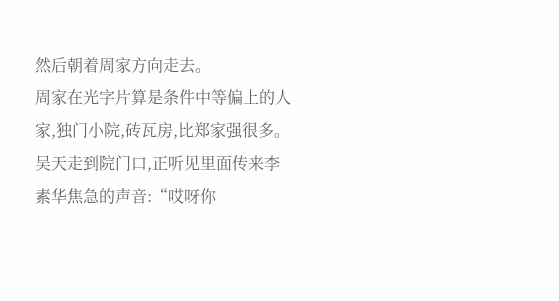然后朝着周家方向走去。
周家在光字片算是条件中等偏上的人家,独门小院,砖瓦房,比郑家强很多。
吴天走到院门口,正听见里面传来李素华焦急的声音:“哎呀你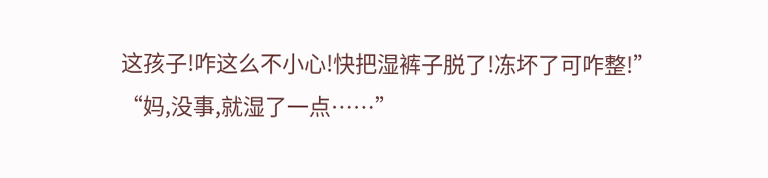这孩子!咋这么不小心!快把湿裤子脱了!冻坏了可咋整!”
“妈,没事,就湿了一点……”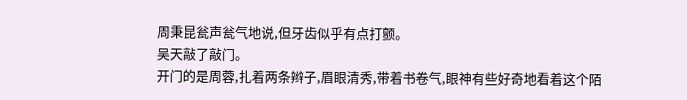周秉昆瓮声瓮气地说,但牙齿似乎有点打颤。
吴天敲了敲门。
开门的是周蓉,扎着两条辫子,眉眼清秀,带着书卷气,眼神有些好奇地看着这个陌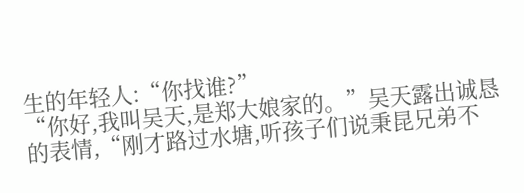生的年轻人:“你找谁?”
“你好,我叫吴天,是郑大娘家的。”吴天露出诚恳的表情,“刚才路过水塘,听孩子们说秉昆兄弟不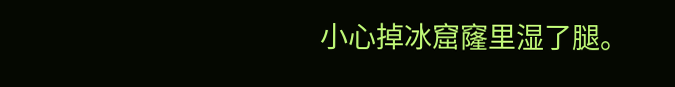小心掉冰窟窿里湿了腿。